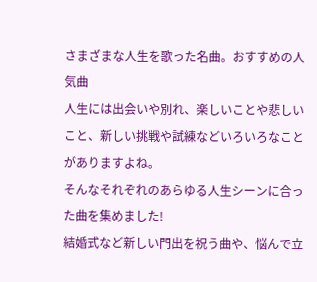さまざまな人生を歌った名曲。おすすめの人気曲
人生には出会いや別れ、楽しいことや悲しいこと、新しい挑戦や試練などいろいろなことがありますよね。
そんなそれぞれのあらゆる人生シーンに合った曲を集めました!
結婚式など新しい門出を祝う曲や、悩んで立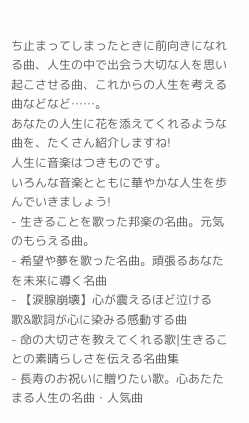ち止まってしまったときに前向きになれる曲、人生の中で出会う大切な人を思い起こさせる曲、これからの人生を考える曲などなど……。
あなたの人生に花を添えてくれるような曲を、たくさん紹介しますね!
人生に音楽はつきものです。
いろんな音楽とともに華やかな人生を歩んでいきましょう!
- 生きることを歌った邦楽の名曲。元気のもらえる曲。
- 希望や夢を歌った名曲。頑張るあなたを未来に導く名曲
- 【涙腺崩壊】心が震えるほど泣ける歌&歌詞が心に染みる感動する曲
- 命の大切さを教えてくれる歌|生きることの素晴らしさを伝える名曲集
- 長寿のお祝いに贈りたい歌。心あたたまる人生の名曲・人気曲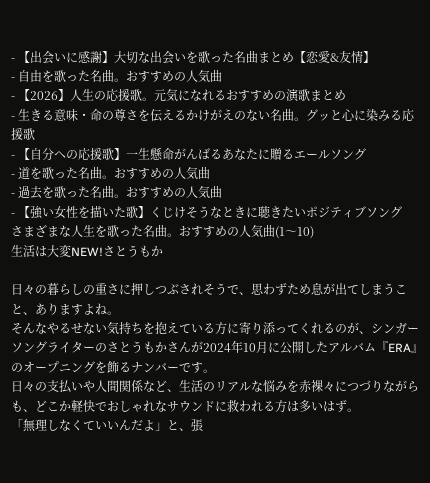- 【出会いに感謝】大切な出会いを歌った名曲まとめ【恋愛&友情】
- 自由を歌った名曲。おすすめの人気曲
- 【2026】人生の応援歌。元気になれるおすすめの演歌まとめ
- 生きる意味・命の尊さを伝えるかけがえのない名曲。グッと心に染みる応援歌
- 【自分への応援歌】一生懸命がんばるあなたに贈るエールソング
- 道を歌った名曲。おすすめの人気曲
- 過去を歌った名曲。おすすめの人気曲
- 【強い女性を描いた歌】くじけそうなときに聴きたいポジティブソング
さまざまな人生を歌った名曲。おすすめの人気曲(1〜10)
生活は大変NEW!さとうもか

日々の暮らしの重さに押しつぶされそうで、思わずため息が出てしまうこと、ありますよね。
そんなやるせない気持ちを抱えている方に寄り添ってくれるのが、シンガーソングライターのさとうもかさんが2024年10月に公開したアルバム『ERA』のオープニングを飾るナンバーです。
日々の支払いや人間関係など、生活のリアルな悩みを赤裸々につづりながらも、どこか軽快でおしゃれなサウンドに救われる方は多いはず。
「無理しなくていいんだよ」と、張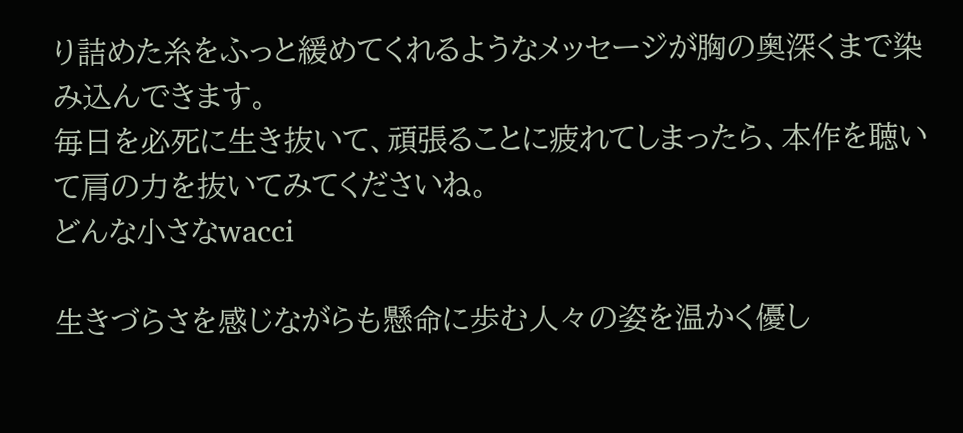り詰めた糸をふっと緩めてくれるようなメッセージが胸の奥深くまで染み込んできます。
毎日を必死に生き抜いて、頑張ることに疲れてしまったら、本作を聴いて肩の力を抜いてみてくださいね。
どんな小さなwacci

生きづらさを感じながらも懸命に歩む人々の姿を温かく優し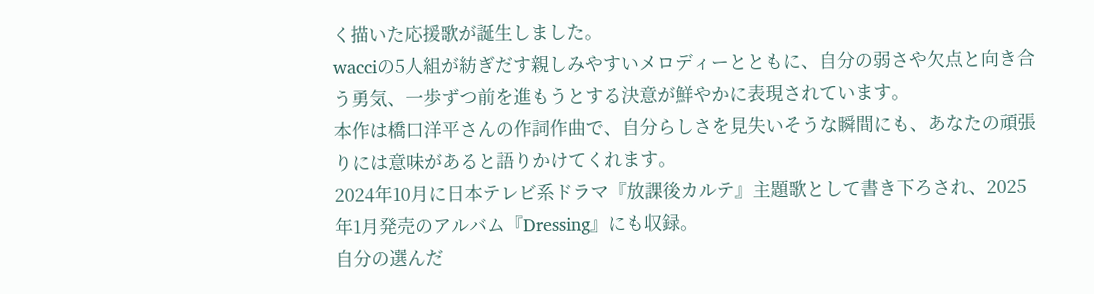く描いた応援歌が誕生しました。
wacciの5人組が紡ぎだす親しみやすいメロディーとともに、自分の弱さや欠点と向き合う勇気、一歩ずつ前を進もうとする決意が鮮やかに表現されています。
本作は橋口洋平さんの作詞作曲で、自分らしさを見失いそうな瞬間にも、あなたの頑張りには意味があると語りかけてくれます。
2024年10月に日本テレビ系ドラマ『放課後カルテ』主題歌として書き下ろされ、2025年1月発売のアルバム『Dressing』にも収録。
自分の選んだ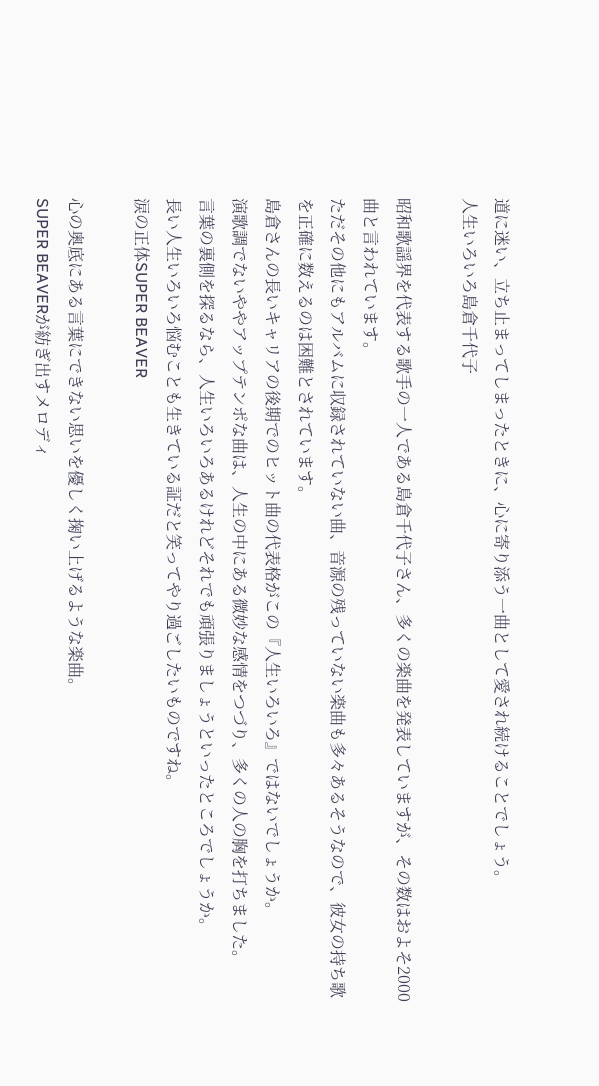道に迷い、立ち止まってしまったときに、心に寄り添う一曲として愛され続けることでしょう。
人生いろいろ島倉千代子

昭和歌謡界を代表する歌手の一人である島倉千代子さん、多くの楽曲を発表していますが、その数はおよそ2000曲と言われています。
ただその他にもアルバムに収録されていない曲、音源の残っていない楽曲も多々あるそうなので、彼女の持ち歌を正確に数えるのは困難とされています。
島倉さんの長いキャリアの後期でのヒット曲の代表格がこの『人生いろいろ』ではないでしょうか。
演歌調でないややアップテンポな曲は、人生の中にある微妙な感情をつづり、多くの人の胸を打ちました。
言葉の裏側を探るなら、人生いろいろあるけれどそれでも頑張りましょうといったところでしょうか。
長い人生いろいろ悩むことも生きている証だと笑ってやり過ごしたいものですね。
涙の正体SUPER BEAVER

心の奥底にある言葉にできない思いを優しく掬い上げるような楽曲。
SUPER BEAVERが紡ぎ出すメロディ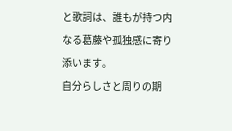と歌詞は、誰もが持つ内なる葛藤や孤独感に寄り添います。
自分らしさと周りの期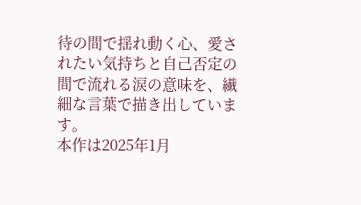待の間で揺れ動く心、愛されたい気持ちと自己否定の間で流れる涙の意味を、繊細な言葉で描き出しています。
本作は2025年1月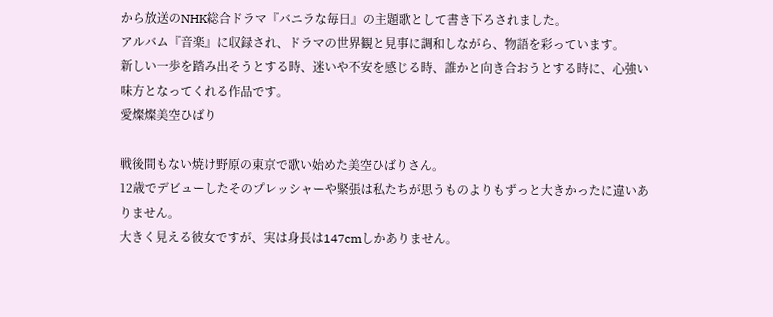から放送のNHK総合ドラマ『バニラな毎日』の主題歌として書き下ろされました。
アルバム『音楽』に収録され、ドラマの世界観と見事に調和しながら、物語を彩っています。
新しい一歩を踏み出そうとする時、迷いや不安を感じる時、誰かと向き合おうとする時に、心強い味方となってくれる作品です。
愛燦燦美空ひばり

戦後間もない焼け野原の東京で歌い始めた美空ひばりさん。
12歳でデビューしたそのプレッシャーや緊張は私たちが思うものよりもずっと大きかったに違いありません。
大きく見える彼女ですが、実は身長は147cmしかありません。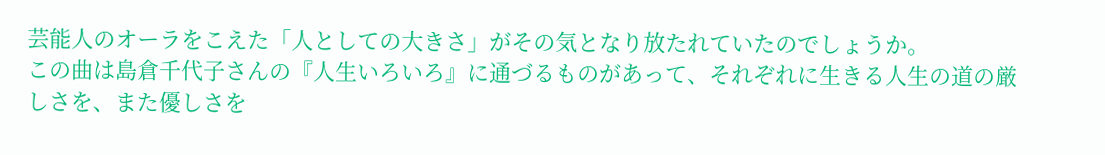芸能人のオーラをこえた「人としての大きさ」がその気となり放たれていたのでしょうか。
この曲は島倉千代子さんの『人生いろいろ』に通づるものがあって、それぞれに生きる人生の道の厳しさを、また優しさを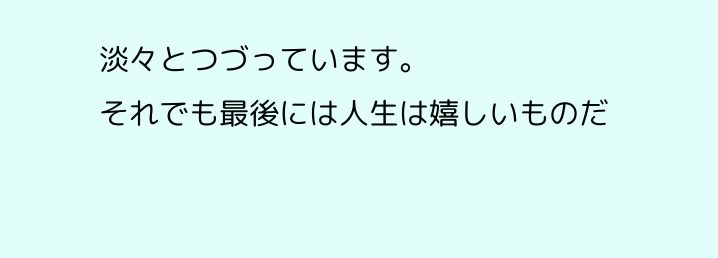淡々とつづっています。
それでも最後には人生は嬉しいものだ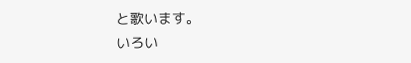と歌います。
いろい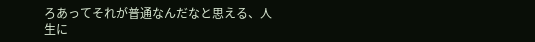ろあってそれが普通なんだなと思える、人生に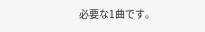必要な1曲です。